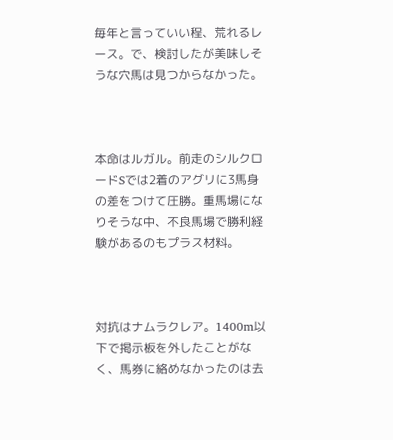毎年と言っていい程、荒れるレース。で、検討したが美味しそうな穴馬は見つからなかった。



本命はルガル。前走のシルクロードSでは2着のアグリに3馬身の差をつけて圧勝。重馬場になりそうな中、不良馬場で勝利経験があるのもプラス材料。



対抗はナムラクレア。1400m以下で掲示板を外したことがなく、馬券に絡めなかったのは去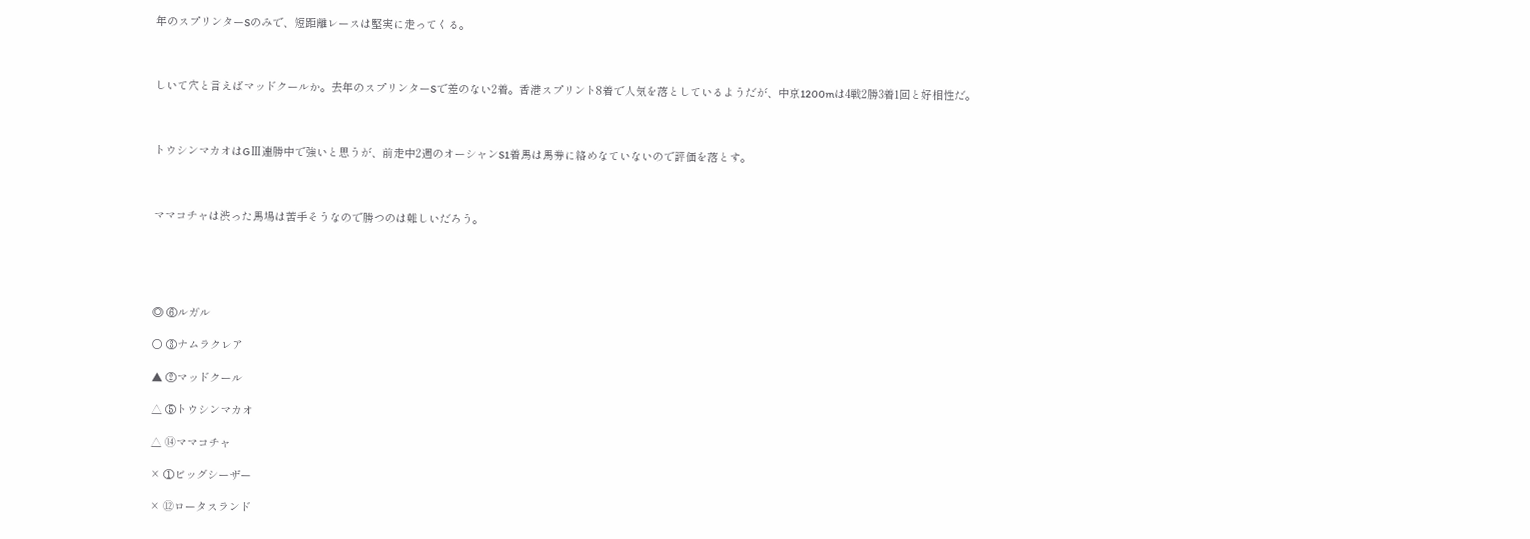年のスプリンターSのみで、短距離レースは堅実に走ってくる。



しいて穴と言えばマッドクールか。去年のスプリンターSで差のない2着。香港スプリント8着で人気を落としているようだが、中京1200mは4戦2勝3着1回と好相性だ。



トウシンマカオはGⅢ連勝中で強いと思うが、前走中2週のオーシャンS1着馬は馬券に絡めなていないので評価を落とす。



ママコチャは渋った馬場は苦手そうなので勝つのは難しいだろう。





◎ ⑥ルガル

○ ③ナムラクレア

▲ ②マッドクール

△ ⑤トウシンマカオ

△ ⑭ママコチャ

× ①ビッグシーザー

× ⑫ロータスランド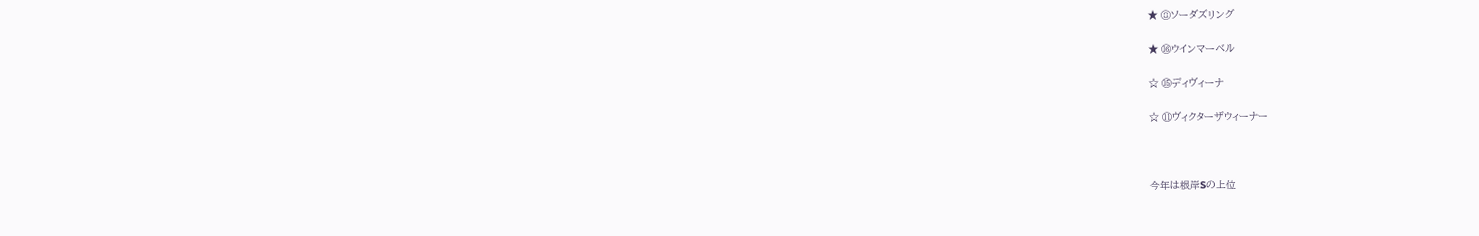★ ⑧ソーダズリング

★ ⑯ウインマーベル

☆ ⑮ディヴィーナ

☆ ⑪ヴィクターザウィーナー



今年は根岸Sの上位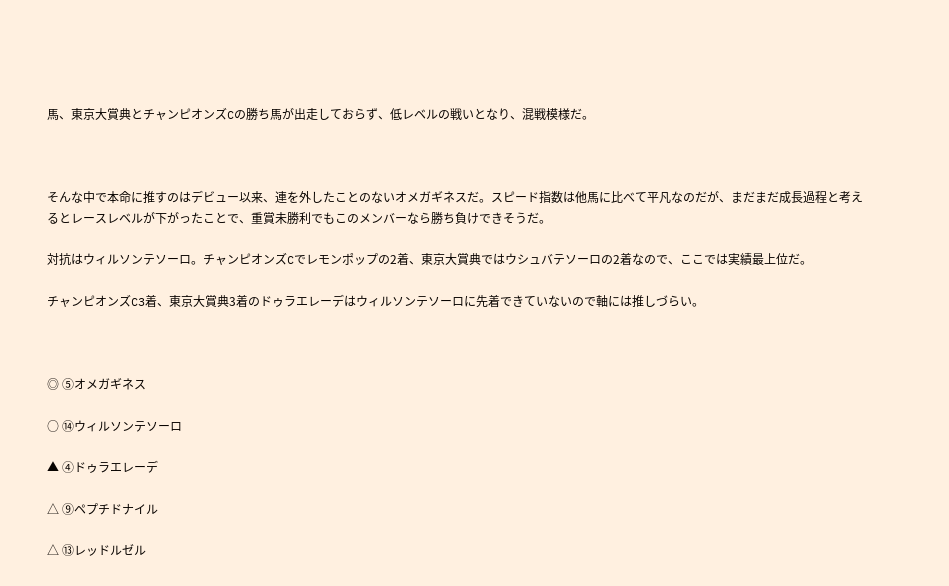馬、東京大賞典とチャンピオンズCの勝ち馬が出走しておらず、低レベルの戦いとなり、混戦模様だ。



そんな中で本命に推すのはデビュー以来、連を外したことのないオメガギネスだ。スピード指数は他馬に比べて平凡なのだが、まだまだ成長過程と考えるとレースレベルが下がったことで、重賞未勝利でもこのメンバーなら勝ち負けできそうだ。

対抗はウィルソンテソーロ。チャンピオンズCでレモンポップの2着、東京大賞典ではウシュバテソーロの2着なので、ここでは実績最上位だ。

チャンピオンズC3着、東京大賞典3着のドゥラエレーデはウィルソンテソーロに先着できていないので軸には推しづらい。



◎ ⑤オメガギネス

○ ⑭ウィルソンテソーロ

▲ ④ドゥラエレーデ

△ ⑨ペプチドナイル

△ ⑬レッドルゼル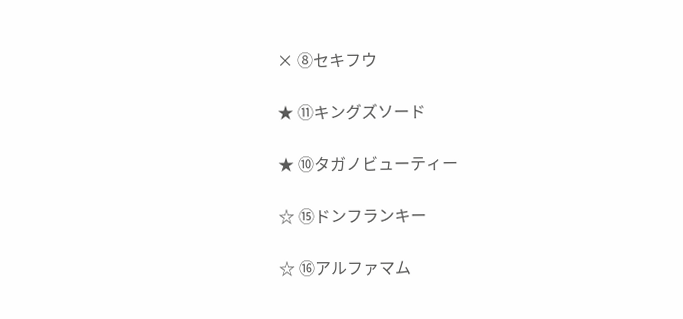× ⑧セキフウ

★ ⑪キングズソード

★ ⑩タガノビューティー

☆ ⑮ドンフランキー

☆ ⑯アルファマム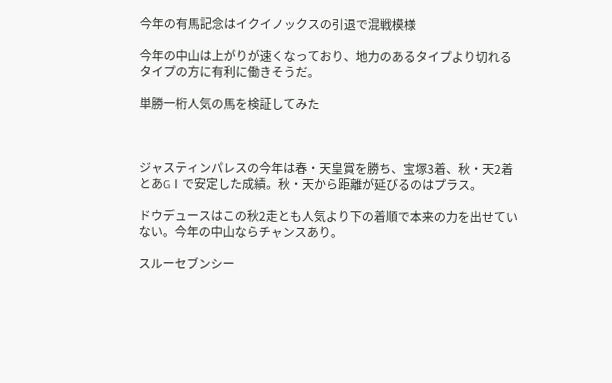今年の有馬記念はイクイノックスの引退で混戦模様

今年の中山は上がりが速くなっており、地力のあるタイプより切れるタイプの方に有利に働きそうだ。

単勝一桁人気の馬を検証してみた



ジャスティンパレスの今年は春・天皇賞を勝ち、宝塚3着、秋・天2着とあGⅠで安定した成績。秋・天から距離が延びるのはプラス。

ドウデュースはこの秋2走とも人気より下の着順で本来の力を出せていない。今年の中山ならチャンスあり。

スルーセブンシー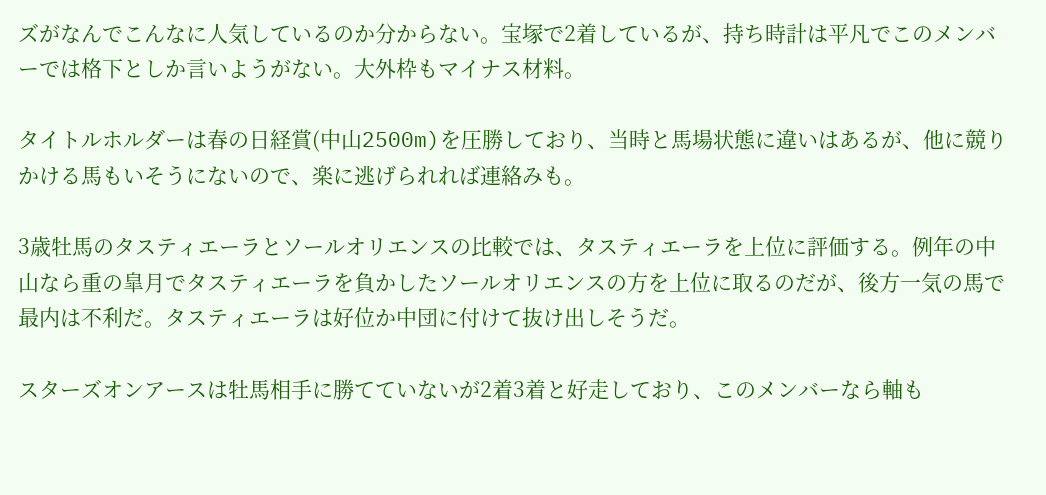ズがなんでこんなに人気しているのか分からない。宝塚で2着しているが、持ち時計は平凡でこのメンバーでは格下としか言いようがない。大外枠もマイナス材料。

タイトルホルダーは春の日経賞(中山2500m)を圧勝しており、当時と馬場状態に違いはあるが、他に競りかける馬もいそうにないので、楽に逃げられれば連絡みも。

3歳牡馬のタスティエーラとソールオリエンスの比較では、タスティエーラを上位に評価する。例年の中山なら重の皐月でタスティエーラを負かしたソールオリエンスの方を上位に取るのだが、後方一気の馬で最内は不利だ。タスティエーラは好位か中団に付けて抜け出しそうだ。

スターズオンアースは牡馬相手に勝てていないが2着3着と好走しており、このメンバーなら軸も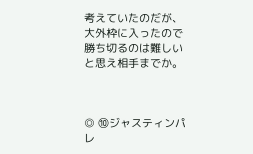考えていたのだが、大外枠に入ったので勝ち切るのは難しいと思え相手までか。



◎ ⑩ジャスティンパレ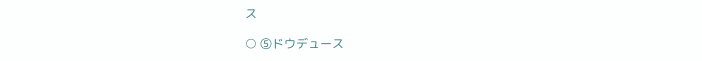ス

○ ⑤ドウデュース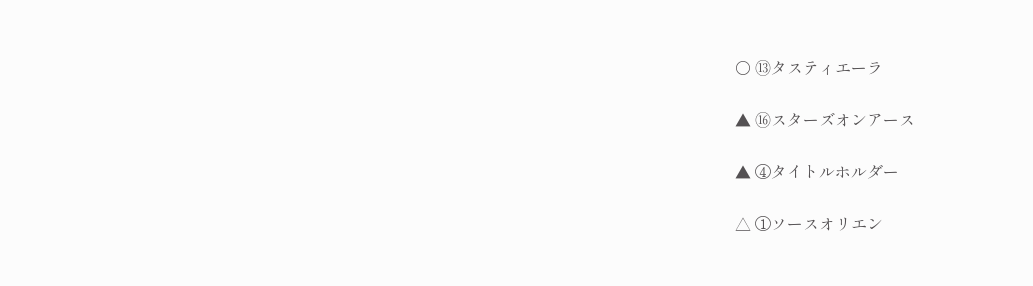○ ⑬タスティエーラ

▲ ⑯スターズオンアース

▲ ④タイトルホルダー

△ ①ソースオリエン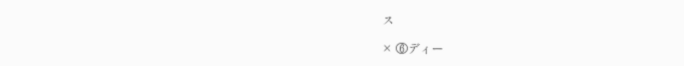ス

× ⑥ディー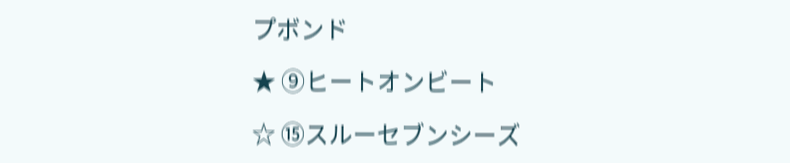プボンド

★ ⑨ヒートオンビート

☆ ⑮スルーセブンシーズ